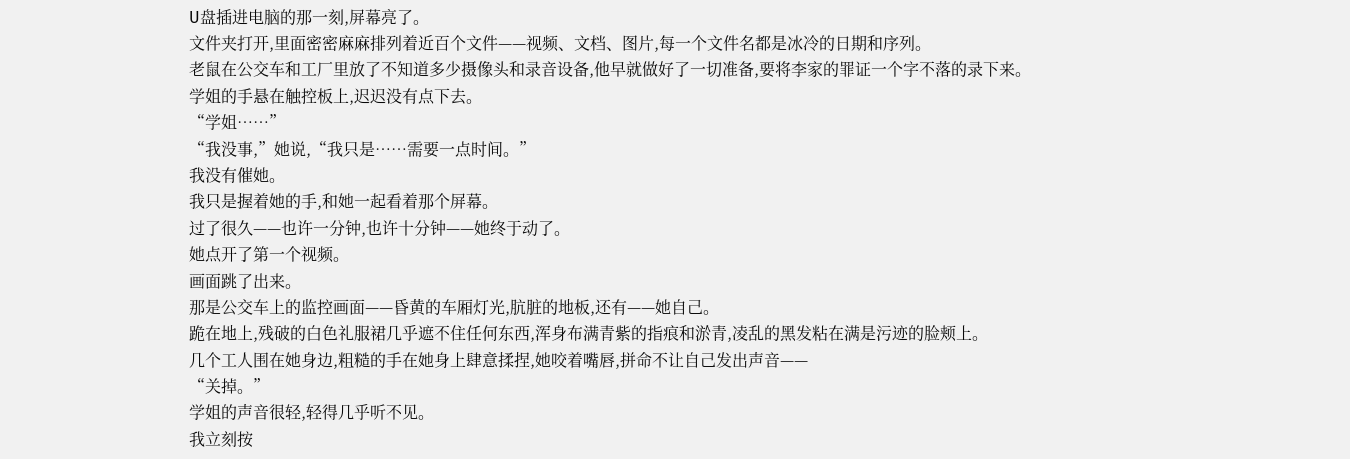U盘插进电脑的那一刻,屏幕亮了。
文件夹打开,里面密密麻麻排列着近百个文件——视频、文档、图片,每一个文件名都是冰冷的日期和序列。
老鼠在公交车和工厂里放了不知道多少摄像头和录音设备,他早就做好了一切准备,要将李家的罪证一个字不落的录下来。
学姐的手悬在触控板上,迟迟没有点下去。
“学姐……”
“我没事,”她说,“我只是……需要一点时间。”
我没有催她。
我只是握着她的手,和她一起看着那个屏幕。
过了很久——也许一分钟,也许十分钟——她终于动了。
她点开了第一个视频。
画面跳了出来。
那是公交车上的监控画面——昏黄的车厢灯光,肮脏的地板,还有——她自己。
跪在地上,残破的白色礼服裙几乎遮不住任何东西,浑身布满青紫的指痕和淤青,凌乱的黑发粘在满是污迹的脸颊上。
几个工人围在她身边,粗糙的手在她身上肆意揉捏,她咬着嘴唇,拼命不让自己发出声音——
“关掉。”
学姐的声音很轻,轻得几乎听不见。
我立刻按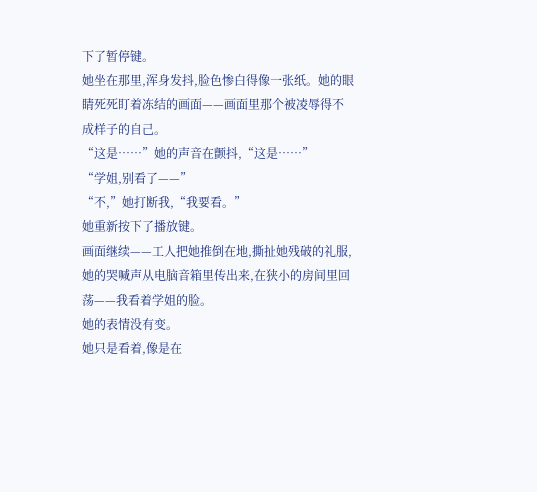下了暂停键。
她坐在那里,浑身发抖,脸色惨白得像一张纸。她的眼睛死死盯着冻结的画面——画面里那个被凌辱得不成样子的自己。
“这是……”她的声音在颤抖,“这是……”
“学姐,别看了——”
“不,”她打断我,“我要看。”
她重新按下了播放键。
画面继续——工人把她推倒在地,撕扯她残破的礼服,她的哭喊声从电脑音箱里传出来,在狭小的房间里回荡——我看着学姐的脸。
她的表情没有变。
她只是看着,像是在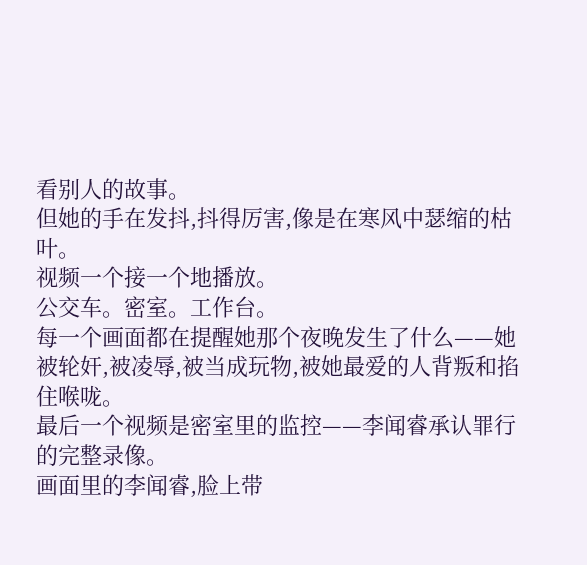看别人的故事。
但她的手在发抖,抖得厉害,像是在寒风中瑟缩的枯叶。
视频一个接一个地播放。
公交车。密室。工作台。
每一个画面都在提醒她那个夜晚发生了什么——她被轮奸,被凌辱,被当成玩物,被她最爱的人背叛和掐住喉咙。
最后一个视频是密室里的监控——李闻睿承认罪行的完整录像。
画面里的李闻睿,脸上带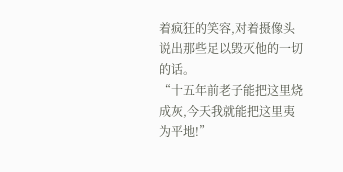着疯狂的笑容,对着摄像头说出那些足以毁灭他的一切的话。
“十五年前老子能把这里烧成灰,今天我就能把这里夷为平地!”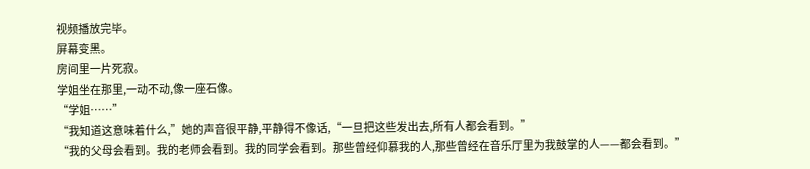视频播放完毕。
屏幕变黑。
房间里一片死寂。
学姐坐在那里,一动不动,像一座石像。
“学姐……”
“我知道这意味着什么,”她的声音很平静,平静得不像话,“一旦把这些发出去,所有人都会看到。”
“我的父母会看到。我的老师会看到。我的同学会看到。那些曾经仰慕我的人,那些曾经在音乐厅里为我鼓掌的人——都会看到。”